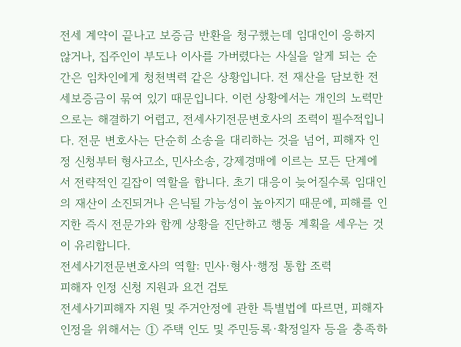전세 계약이 끝나고 보증금 반환을 청구했는데 임대인이 응하지 않거나, 집주인이 부도나 이사를 가버렸다는 사실을 알게 되는 순간은 임차인에게 청천벽력 같은 상황입니다. 전 재산을 담보한 전세보증금이 묶여 있기 때문입니다. 이런 상황에서는 개인의 노력만으로는 해결하기 어렵고, 전세사기전문변호사의 조력이 필수적입니다. 전문 변호사는 단순히 소송을 대리하는 것을 넘어, 피해자 인정 신청부터 형사고소, 민사소송, 강제경매에 이르는 모든 단계에서 전략적인 길잡이 역할을 합니다. 초기 대응이 늦어질수록 임대인의 재산이 소진되거나 은닉될 가능성이 높아지기 때문에, 피해를 인지한 즉시 전문가와 함께 상황을 진단하고 행동 계획을 세우는 것이 유리합니다.
전세사기전문변호사의 역할: 민사·형사·행정 통합 조력
피해자 인정 신청 지원과 요건 검토
전세사기피해자 지원 및 주거안정에 관한 특별법에 따르면, 피해자 인정을 위해서는 ① 주택 인도 및 주민등록·확정일자 등을 충족하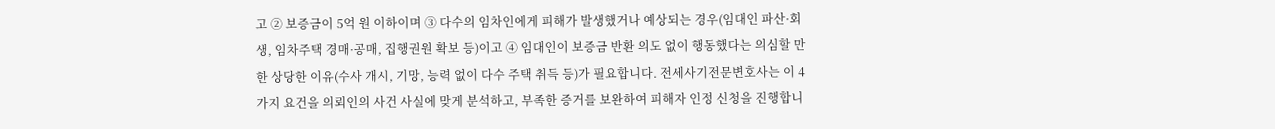고 ② 보증금이 5억 원 이하이며 ③ 다수의 임차인에게 피해가 발생했거나 예상되는 경우(임대인 파산·회생, 임차주택 경매·공매, 집행권원 확보 등)이고 ④ 임대인이 보증금 반환 의도 없이 행동했다는 의심할 만한 상당한 이유(수사 개시, 기망, 능력 없이 다수 주택 취득 등)가 필요합니다. 전세사기전문변호사는 이 4가지 요건을 의뢰인의 사건 사실에 맞게 분석하고, 부족한 증거를 보완하여 피해자 인정 신청을 진행합니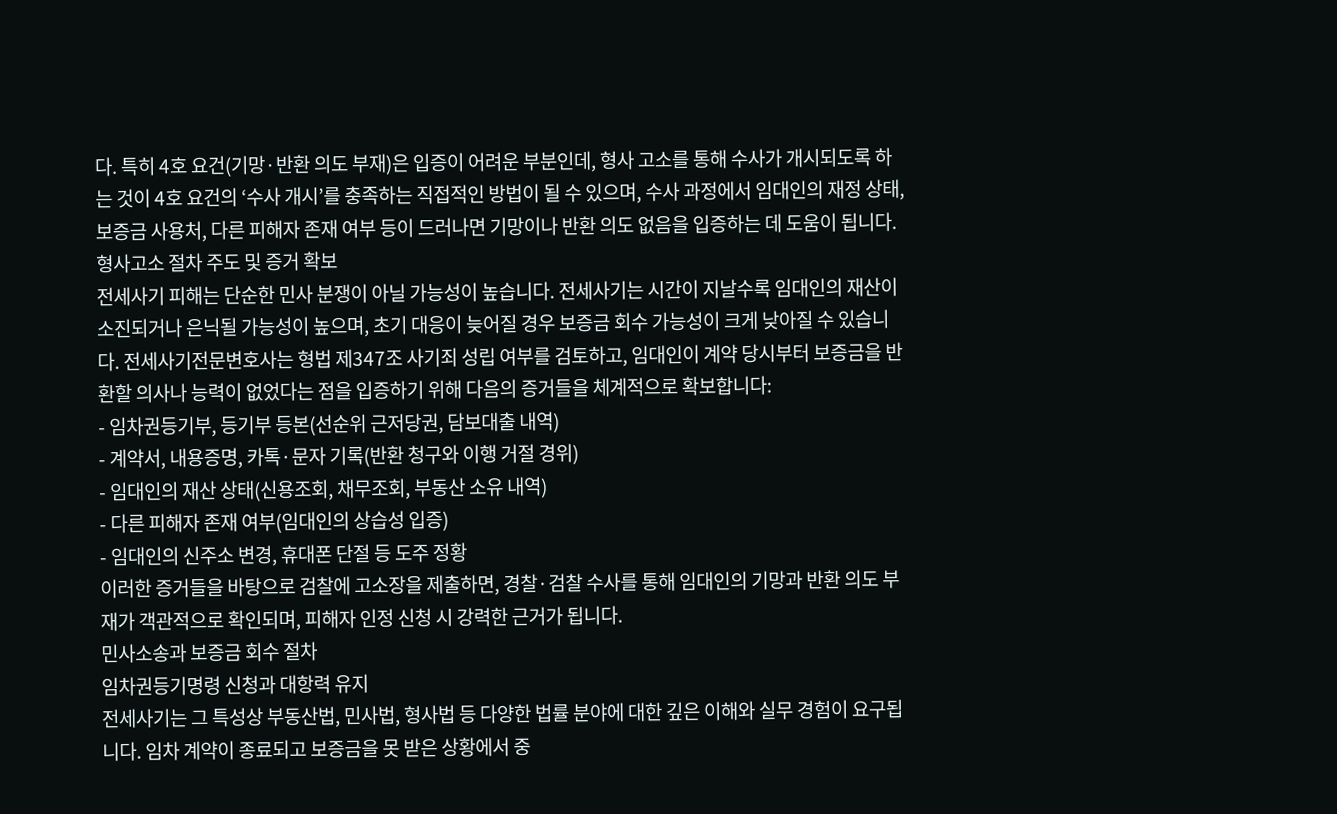다. 특히 4호 요건(기망·반환 의도 부재)은 입증이 어려운 부분인데, 형사 고소를 통해 수사가 개시되도록 하는 것이 4호 요건의 ‘수사 개시’를 충족하는 직접적인 방법이 될 수 있으며, 수사 과정에서 임대인의 재정 상태, 보증금 사용처, 다른 피해자 존재 여부 등이 드러나면 기망이나 반환 의도 없음을 입증하는 데 도움이 됩니다.
형사고소 절차 주도 및 증거 확보
전세사기 피해는 단순한 민사 분쟁이 아닐 가능성이 높습니다. 전세사기는 시간이 지날수록 임대인의 재산이 소진되거나 은닉될 가능성이 높으며, 초기 대응이 늦어질 경우 보증금 회수 가능성이 크게 낮아질 수 있습니다. 전세사기전문변호사는 형법 제347조 사기죄 성립 여부를 검토하고, 임대인이 계약 당시부터 보증금을 반환할 의사나 능력이 없었다는 점을 입증하기 위해 다음의 증거들을 체계적으로 확보합니다:
- 임차권등기부, 등기부 등본(선순위 근저당권, 담보대출 내역)
- 계약서, 내용증명, 카톡·문자 기록(반환 청구와 이행 거절 경위)
- 임대인의 재산 상태(신용조회, 채무조회, 부동산 소유 내역)
- 다른 피해자 존재 여부(임대인의 상습성 입증)
- 임대인의 신주소 변경, 휴대폰 단절 등 도주 정황
이러한 증거들을 바탕으로 검찰에 고소장을 제출하면, 경찰·검찰 수사를 통해 임대인의 기망과 반환 의도 부재가 객관적으로 확인되며, 피해자 인정 신청 시 강력한 근거가 됩니다.
민사소송과 보증금 회수 절차
임차권등기명령 신청과 대항력 유지
전세사기는 그 특성상 부동산법, 민사법, 형사법 등 다양한 법률 분야에 대한 깊은 이해와 실무 경험이 요구됩니다. 임차 계약이 종료되고 보증금을 못 받은 상황에서 중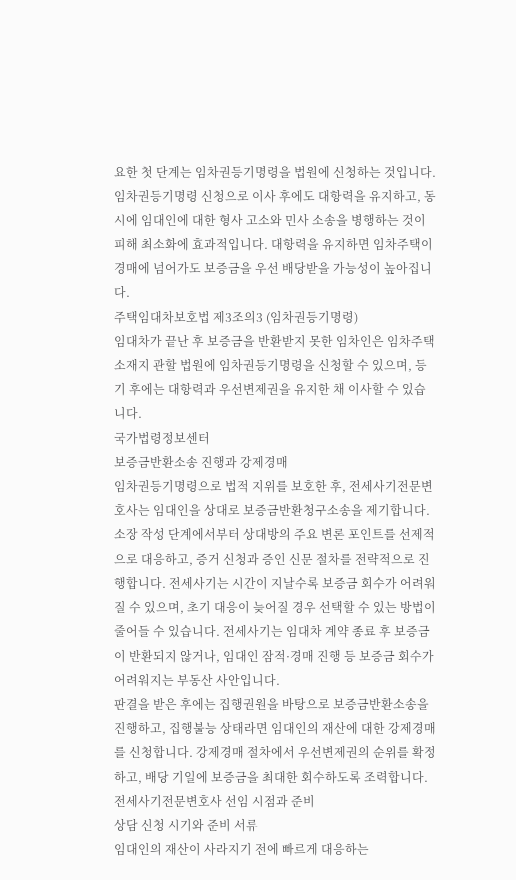요한 첫 단계는 임차권등기명령을 법원에 신청하는 것입니다. 임차권등기명령 신청으로 이사 후에도 대항력을 유지하고, 동시에 임대인에 대한 형사 고소와 민사 소송을 병행하는 것이 피해 최소화에 효과적입니다. 대항력을 유지하면 임차주택이 경매에 넘어가도 보증금을 우선 배당받을 가능성이 높아집니다.
주택임대차보호법 제3조의3 (임차권등기명령)
임대차가 끝난 후 보증금을 반환받지 못한 임차인은 임차주택 소재지 관할 법원에 임차권등기명령을 신청할 수 있으며, 등기 후에는 대항력과 우선변제권을 유지한 채 이사할 수 있습니다.
국가법령정보센터
보증금반환소송 진행과 강제경매
임차권등기명령으로 법적 지위를 보호한 후, 전세사기전문변호사는 임대인을 상대로 보증금반환청구소송을 제기합니다. 소장 작성 단계에서부터 상대방의 주요 변론 포인트를 선제적으로 대응하고, 증거 신청과 증인 신문 절차를 전략적으로 진행합니다. 전세사기는 시간이 지날수록 보증금 회수가 어려워질 수 있으며, 초기 대응이 늦어질 경우 선택할 수 있는 방법이 줄어들 수 있습니다. 전세사기는 임대차 계약 종료 후 보증금이 반환되지 않거나, 임대인 잠적·경매 진행 등 보증금 회수가 어려워지는 부동산 사안입니다.
판결을 받은 후에는 집행권원을 바탕으로 보증금반환소송을 진행하고, 집행불능 상태라면 임대인의 재산에 대한 강제경매를 신청합니다. 강제경매 절차에서 우선변제권의 순위를 확정하고, 배당 기일에 보증금을 최대한 회수하도록 조력합니다.
전세사기전문변호사 선임 시점과 준비
상담 신청 시기와 준비 서류
임대인의 재산이 사라지기 전에 빠르게 대응하는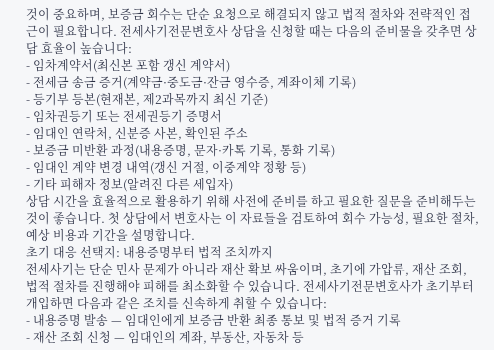것이 중요하며, 보증금 회수는 단순 요청으로 해결되지 않고 법적 절차와 전략적인 접근이 필요합니다. 전세사기전문변호사 상담을 신청할 때는 다음의 준비물을 갖추면 상담 효율이 높습니다:
- 임차계약서(최신본 포함 갱신 계약서)
- 전세금 송금 증거(계약금·중도금·잔금 영수증, 계좌이체 기록)
- 등기부 등본(현재본, 제2과목까지 최신 기준)
- 임차권등기 또는 전세권등기 증명서
- 임대인 연락처, 신분증 사본, 확인된 주소
- 보증금 미반환 과정(내용증명, 문자·카톡 기록, 통화 기록)
- 임대인 계약 변경 내역(갱신 거절, 이중계약 정황 등)
- 기타 피해자 정보(알려진 다른 세입자)
상담 시간을 효율적으로 활용하기 위해 사전에 준비를 하고 필요한 질문을 준비해두는 것이 좋습니다. 첫 상담에서 변호사는 이 자료들을 검토하여 회수 가능성, 필요한 절차, 예상 비용과 기간을 설명합니다.
초기 대응 선택지: 내용증명부터 법적 조치까지
전세사기는 단순 민사 문제가 아니라 재산 확보 싸움이며, 초기에 가압류, 재산 조회, 법적 절차를 진행해야 피해를 최소화할 수 있습니다. 전세사기전문변호사가 초기부터 개입하면 다음과 같은 조치를 신속하게 취할 수 있습니다:
- 내용증명 발송 — 임대인에게 보증금 반환 최종 통보 및 법적 증거 기록
- 재산 조회 신청 — 임대인의 계좌, 부동산, 자동차 등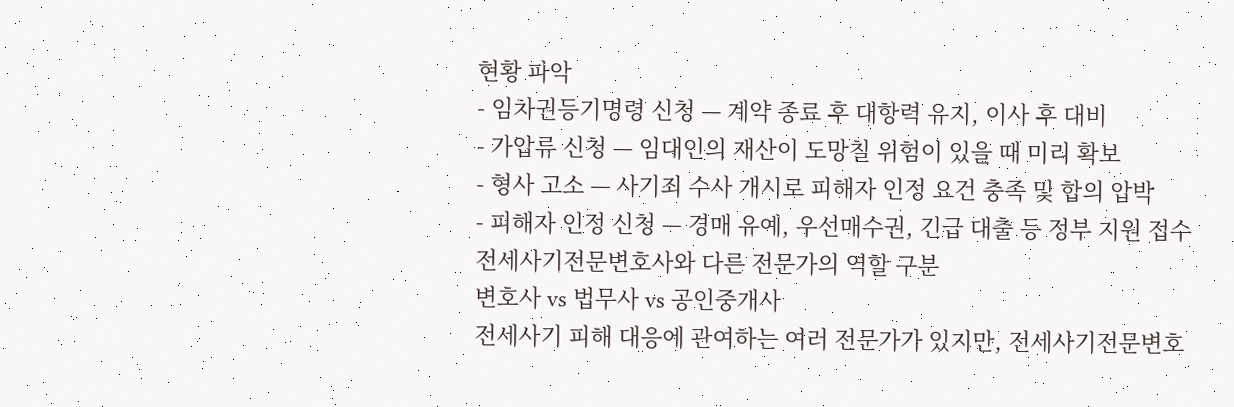현황 파악
- 임차권등기명령 신청 — 계약 종료 후 대항력 유지, 이사 후 대비
- 가압류 신청 — 임대인의 재산이 도망칠 위험이 있을 때 미리 확보
- 형사 고소 — 사기죄 수사 개시로 피해자 인정 요건 충족 및 합의 압박
- 피해자 인정 신청 — 경매 유예, 우선매수권, 긴급 대출 등 정부 지원 접수
전세사기전문변호사와 다른 전문가의 역할 구분
변호사 vs 법무사 vs 공인중개사
전세사기 피해 대응에 관여하는 여러 전문가가 있지만, 전세사기전문변호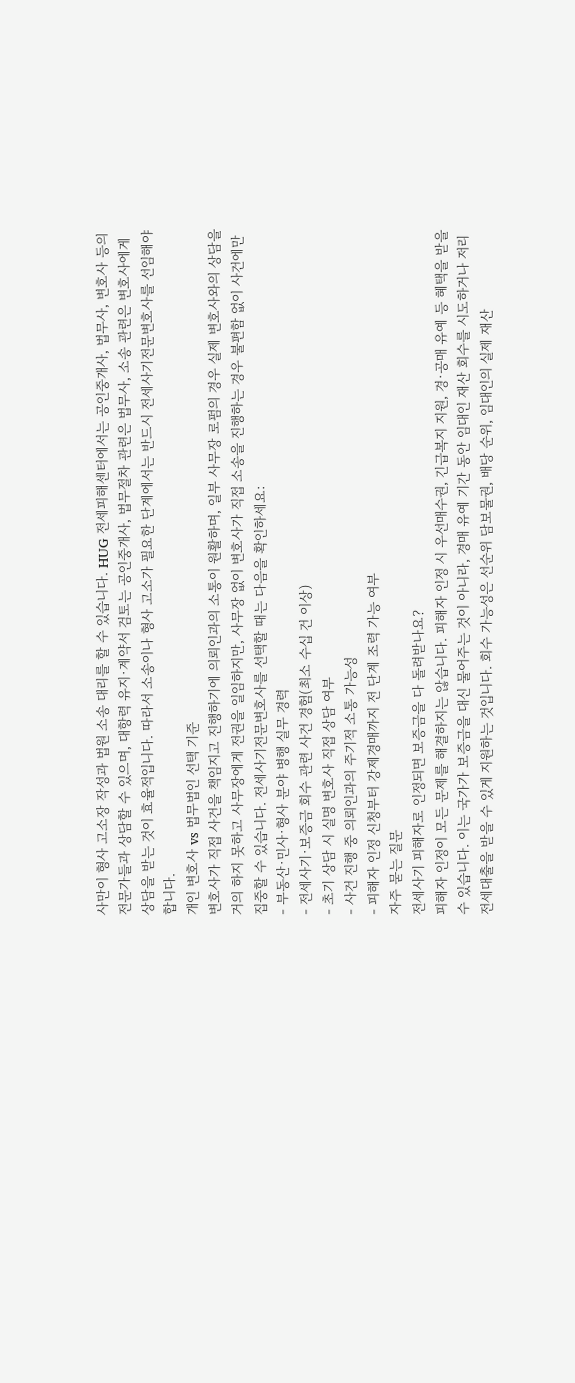사만이 형사 고소장 작성과 법원 소송 대리를 할 수 있습니다. HUG 전세피해센터에서는 공인중개사, 법무사, 변호사 등의 전문가들과 상담할 수 있으며, 대항력 유지·계약서 검토는 공인중개사, 법무절차 관련은 법무사, 소송 관련은 변호사에게 상담을 받는 것이 효율적입니다. 따라서 소송이나 형사 고소가 필요한 단계에서는 반드시 전세사기전문변호사를 선임해야 합니다.
개인 변호사 vs 법무법인 선택 기준
변호사가 직접 사건을 책임지고 진행하기에 의뢰인과의 소통이 원활하며, 일부 사무장 로펌의 경우 실제 변호사와의 상담을 거의 하지 못하고 사무장에게 전권을 일임하지만, 사무장 없이 변호사가 직접 소송을 진행하는 경우 불편함 없이 사건에만 집중할 수 있습니다. 전세사기전문변호사를 선택할 때는 다음을 확인하세요:
- 부동산·민사·형사 분야 병행 실무 경력
- 전세사기·보증금 회수 관련 사건 경험(최소 수십 건 이상)
- 초기 상담 시 실명 변호사 직접 상담 여부
- 사건 진행 중 의뢰인과의 주기적 소통 가능성
- 피해자 인정 신청부터 강제경매까지 전 단계 조력 가능 여부
자주 묻는 질문
전세사기 피해자로 인정되면 보증금을 다 돌려받나요?
피해자 인정이 모든 문제를 해결하지는 않습니다. 피해자 인정 시 우선매수권, 긴급복지 지원, 경·공매 유예 등 혜택을 받을 수 있습니다. 이는 국가가 보증금을 대신 물어주는 것이 아니라, 경매 유예 기간 동안 임대인 재산 회수를 시도하거나 저리 전세대출을 받을 수 있게 지원하는 것입니다. 회수 가능성은 선순위 담보물권, 배당 순위, 임대인의 실제 재산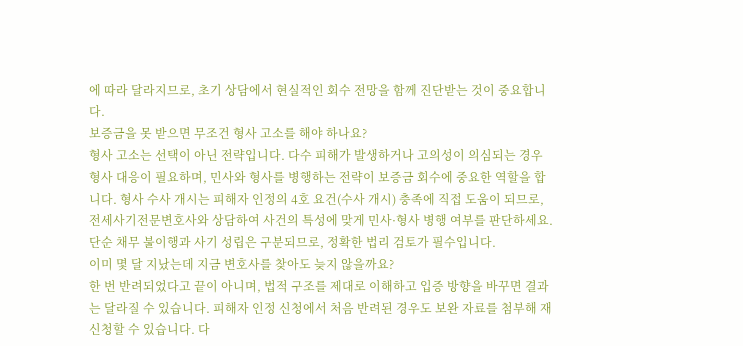에 따라 달라지므로, 초기 상담에서 현실적인 회수 전망을 함께 진단받는 것이 중요합니다.
보증금을 못 받으면 무조건 형사 고소를 해야 하나요?
형사 고소는 선택이 아닌 전략입니다. 다수 피해가 발생하거나 고의성이 의심되는 경우 형사 대응이 필요하며, 민사와 형사를 병행하는 전략이 보증금 회수에 중요한 역할을 합니다. 형사 수사 개시는 피해자 인정의 4호 요건(수사 개시) 충족에 직접 도움이 되므로, 전세사기전문변호사와 상담하여 사건의 특성에 맞게 민사·형사 병행 여부를 판단하세요. 단순 채무 불이행과 사기 성립은 구분되므로, 정확한 법리 검토가 필수입니다.
이미 몇 달 지났는데 지금 변호사를 찾아도 늦지 않을까요?
한 번 반려되었다고 끝이 아니며, 법적 구조를 제대로 이해하고 입증 방향을 바꾸면 결과는 달라질 수 있습니다. 피해자 인정 신청에서 처음 반려된 경우도 보완 자료를 첨부해 재신청할 수 있습니다. 다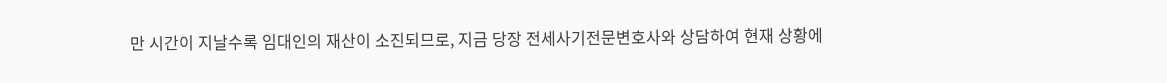만 시간이 지날수록 임대인의 재산이 소진되므로, 지금 당장 전세사기전문변호사와 상담하여 현재 상황에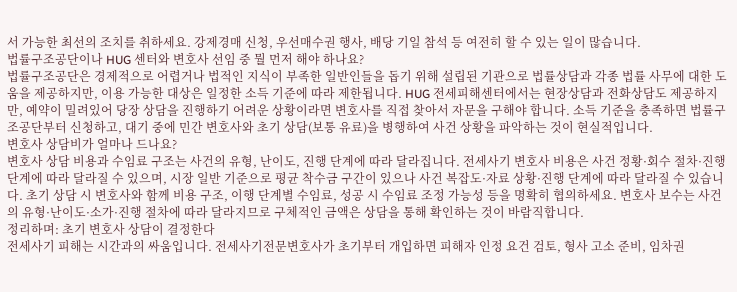서 가능한 최선의 조치를 취하세요. 강제경매 신청, 우선매수권 행사, 배당 기일 참석 등 여전히 할 수 있는 일이 많습니다.
법률구조공단이나 HUG 센터와 변호사 선임 중 뭘 먼저 해야 하나요?
법률구조공단은 경제적으로 어렵거나 법적인 지식이 부족한 일반인들을 돕기 위해 설립된 기관으로 법률상담과 각종 법률 사무에 대한 도움을 제공하지만, 이용 가능한 대상은 일정한 소득 기준에 따라 제한됩니다. HUG 전세피해센터에서는 현장상담과 전화상담도 제공하지만, 예약이 밀려있어 당장 상담을 진행하기 어려운 상황이라면 변호사를 직접 찾아서 자문을 구해야 합니다. 소득 기준을 충족하면 법률구조공단부터 신청하고, 대기 중에 민간 변호사와 초기 상담(보통 유료)을 병행하여 사건 상황을 파악하는 것이 현실적입니다.
변호사 상담비가 얼마나 드나요?
변호사 상담 비용과 수임료 구조는 사건의 유형, 난이도, 진행 단계에 따라 달라집니다. 전세사기 변호사 비용은 사건 정황·회수 절차·진행 단계에 따라 달라질 수 있으며, 시장 일반 기준으로 평균 착수금 구간이 있으나 사건 복잡도·자료 상황·진행 단계에 따라 달라질 수 있습니다. 초기 상담 시 변호사와 함께 비용 구조, 이행 단계별 수임료, 성공 시 수임료 조정 가능성 등을 명확히 협의하세요. 변호사 보수는 사건의 유형·난이도·소가·진행 절차에 따라 달라지므로 구체적인 금액은 상담을 통해 확인하는 것이 바람직합니다.
정리하며: 초기 변호사 상담이 결정한다
전세사기 피해는 시간과의 싸움입니다. 전세사기전문변호사가 초기부터 개입하면 피해자 인정 요건 검토, 형사 고소 준비, 임차권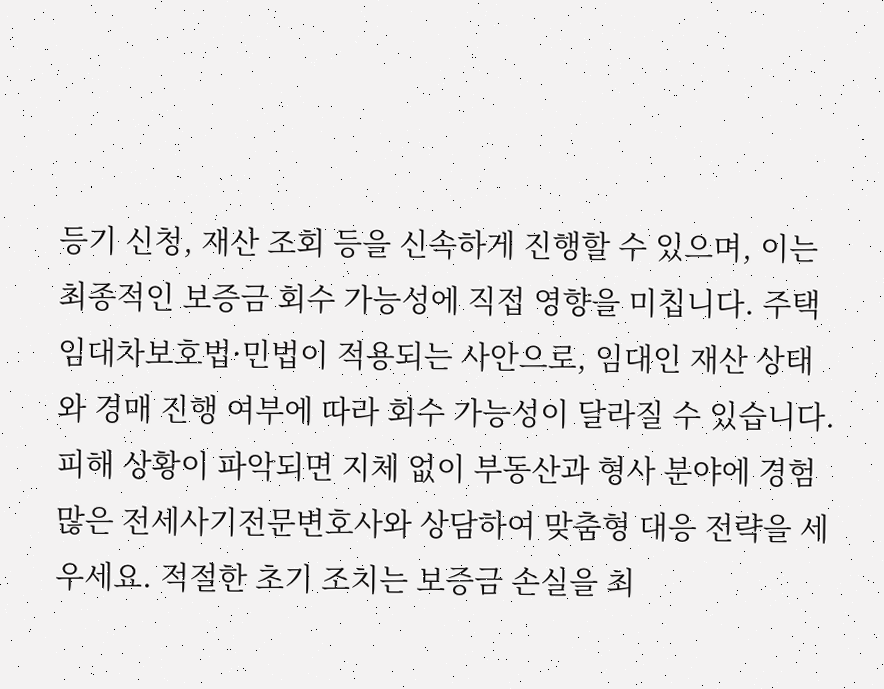등기 신청, 재산 조회 등을 신속하게 진행할 수 있으며, 이는 최종적인 보증금 회수 가능성에 직접 영향을 미칩니다. 주택임대차보호법·민법이 적용되는 사안으로, 임대인 재산 상태와 경매 진행 여부에 따라 회수 가능성이 달라질 수 있습니다. 피해 상황이 파악되면 지체 없이 부동산과 형사 분야에 경험 많은 전세사기전문변호사와 상담하여 맞춤형 대응 전략을 세우세요. 적절한 초기 조치는 보증금 손실을 최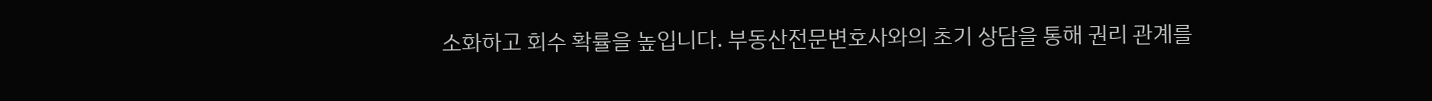소화하고 회수 확률을 높입니다. 부동산전문변호사와의 초기 상담을 통해 권리 관계를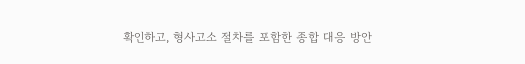확인하고, 형사고소 절차를 포함한 종합 대응 방안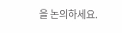을 논의하세요.